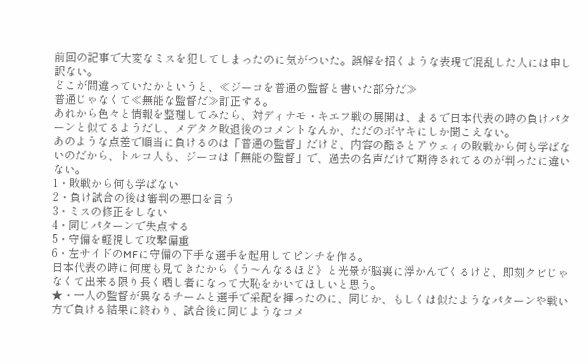前回の記事で大変なミスを犯してしまったのに気がついた。誤解を招くような表現で混乱した人には申し訳ない。
どこが間違っていたかというと、≪ジーコを普通の監督と書いた部分だ≫
普通じゃなくて≪無能な監督だ≫訂正する。
あれから色々と情報を整理してみたら、対ディナモ・キエフ戦の展開は、まるで日本代表の時の負けパターンと似てるようだし、メデタク敗退後のコメントなんか、ただのボヤキにしか聞こえない。
あのような点差で順当に負けるのは「普通の監督」だけど、内容の酷さとアウェィの敗戦から何も学ばないのだから、トルコ人も、ジーコは「無能の監督」で、過去の名声だけで期待されてるのが判ったに違いない。
1・敗戦から何も学ばない
2・負け試合の後は審判の悪口を言う
3・ミスの修正をしない
4・同じパターンで失点する
5・守備を軽視して攻撃偏重
6・左サイドのMFに守備の下手な選手を起用してピンチを作る。
日本代表の時に何度も見てきたから《う〜んなるほど》と光景が脳裏に浮かんでくるけど、即刻クビじゃなくて出来る限り長く晒し者になって大恥をかいてほしいと思う。
★・一人の監督が異なるチームと選手で采配を揮ったのに、同じか、もしくは似たようなパターンや戦い方で負ける結果に終わり、試合後に同じようなコメ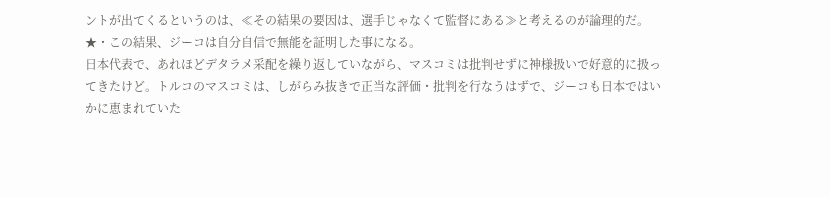ントが出てくるというのは、≪その結果の要因は、選手じゃなくて監督にある≫と考えるのが論理的だ。
★・この結果、ジーコは自分自信で無能を証明した事になる。
日本代表で、あれほどデタラメ采配を繰り返していながら、マスコミは批判せずに神様扱いで好意的に扱ってきたけど。トルコのマスコミは、しがらみ抜きで正当な評価・批判を行なうはずで、ジーコも日本ではいかに恵まれていた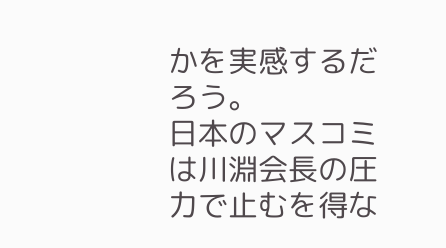かを実感するだろう。
日本のマスコミは川淵会長の圧力で止むを得な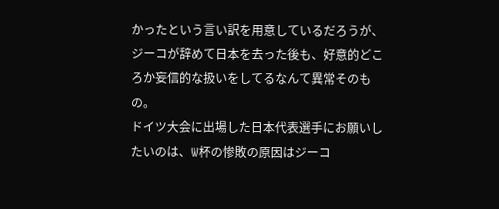かったという言い訳を用意しているだろうが、ジーコが辞めて日本を去った後も、好意的どころか妄信的な扱いをしてるなんて異常そのもの。
ドイツ大会に出場した日本代表選手にお願いしたいのは、W杯の惨敗の原因はジーコ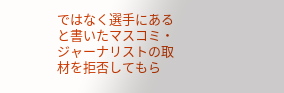ではなく選手にあると書いたマスコミ・ジャーナリストの取材を拒否してもら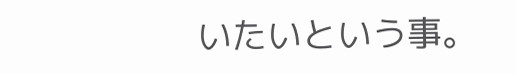いたいという事。